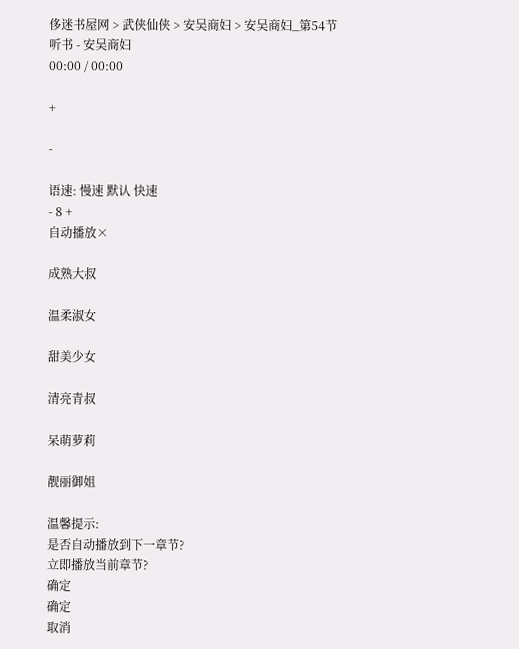侈迷书屋网 > 武侠仙侠 > 安吴商妇 > 安吴商妇_第54节
听书 - 安吴商妇
00:00 / 00:00

+

-

语速: 慢速 默认 快速
- 8 +
自动播放×

成熟大叔

温柔淑女

甜美少女

清亮青叔

呆萌萝莉

靓丽御姐

温馨提示:
是否自动播放到下一章节?
立即播放当前章节?
确定
确定
取消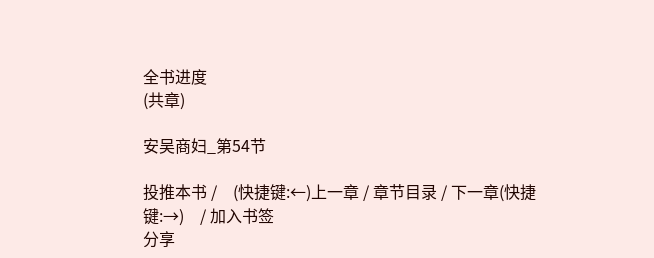全书进度
(共章)

安吴商妇_第54节

投推本书 /    (快捷键:←)上一章 / 章节目录 / 下一章(快捷键:→)    / 加入书签
分享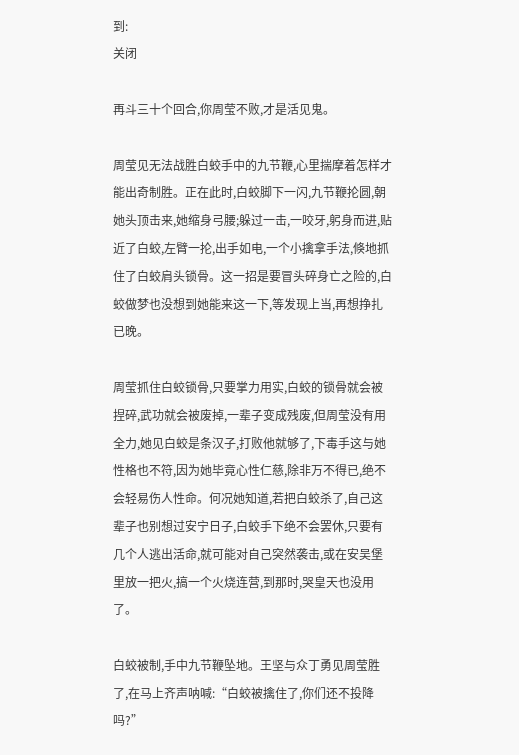到:
关闭

再斗三十个回合,你周莹不败,才是活见鬼。

周莹见无法战胜白蛟手中的九节鞭,心里揣摩着怎样才能出奇制胜。正在此时,白蛟脚下一闪,九节鞭抡圆,朝她头顶击来,她缩身弓腰;躲过一击,一咬牙,躬身而进,贴近了白蛟,左臂一抡,出手如电,一个小擒拿手法,倏地抓住了白蛟肩头锁骨。这一招是要冒头碎身亡之险的,白蛟做梦也没想到她能来这一下,等发现上当,再想挣扎已晚。

周莹抓住白蛟锁骨,只要掌力用实,白蛟的锁骨就会被捏碎,武功就会被废掉,一辈子变成残废,但周莹没有用全力,她见白蛟是条汉子,打败他就够了,下毒手这与她性格也不符,因为她毕竟心性仁慈,除非万不得已,绝不会轻易伤人性命。何况她知道,若把白蛟杀了,自己这辈子也别想过安宁日子,白蛟手下绝不会罢休,只要有几个人逃出活命,就可能对自己突然袭击,或在安吴堡里放一把火,搞一个火烧连营,到那时,哭皇天也没用了。

白蛟被制,手中九节鞭坠地。王坚与众丁勇见周莹胜了,在马上齐声呐喊:“白蛟被擒住了,你们还不投降吗?”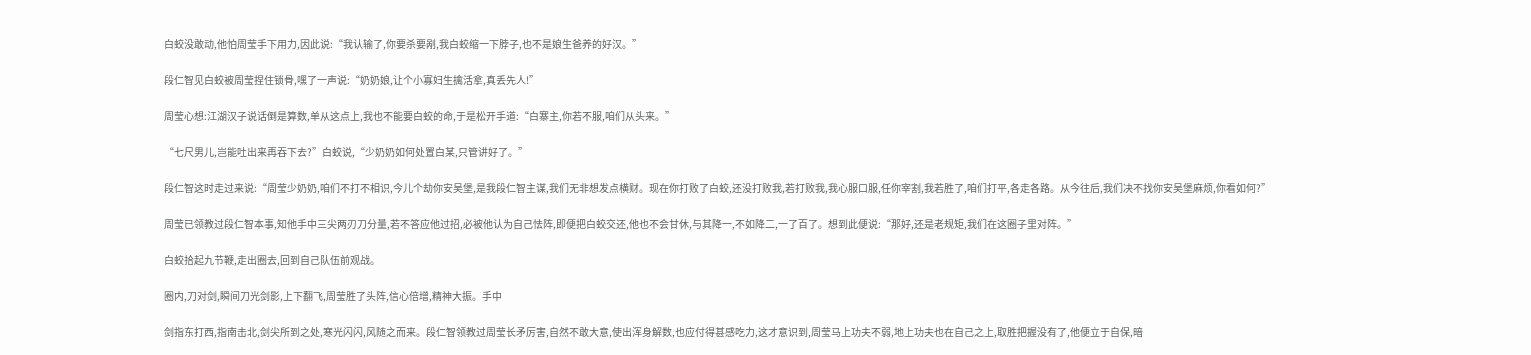白蛟没敢动,他怕周莹手下用力,因此说:“我认输了,你要杀要剐,我白蛟缩一下脖子,也不是娘生爸养的好汉。”

段仁智见白蛟被周莹捏住锁骨,嘿了一声说:“奶奶娘,让个小寡妇生擒活拿,真丢先人!”

周莹心想:江湖汉子说话倒是算数,单从这点上,我也不能要白蛟的命,于是松开手道:“白寨主,你若不服,咱们从头来。”

“七尺男儿,岂能吐出来再吞下去?”白蛟说,“少奶奶如何处置白某,只管讲好了。”

段仁智这时走过来说:“周莹少奶奶,咱们不打不相识,今儿个劫你安吴堡,是我段仁智主谋,我们无非想发点横财。现在你打败了白蛟,还没打败我,若打败我,我心服口服,任你宰割,我若胜了,咱们打平,各走各路。从今往后,我们决不找你安吴堡麻烦,你看如何?”

周莹已领教过段仁智本事,知他手中三尖两刃刀分量,若不答应他过招,必被他认为自己怯阵,即便把白蛟交还,他也不会甘休,与其降一,不如降二,一了百了。想到此便说:“那好,还是老规矩,我们在这圈子里对阵。”

白蛟拾起九节鞭,走出圈去,回到自己队伍前观战。

圈内,刀对剑,瞬间刀光剑影,上下翻飞,周莹胜了头阵,信心倍增,精神大振。手中

剑指东打西,指南击北,剑尖所到之处,寒光闪闪,风随之而来。段仁智领教过周莹长矛厉害,自然不敢大意,使出浑身解数,也应付得甚感吃力,这才意识到,周莹马上功夫不弱,地上功夫也在自己之上,取胜把握没有了,他便立于自保,暗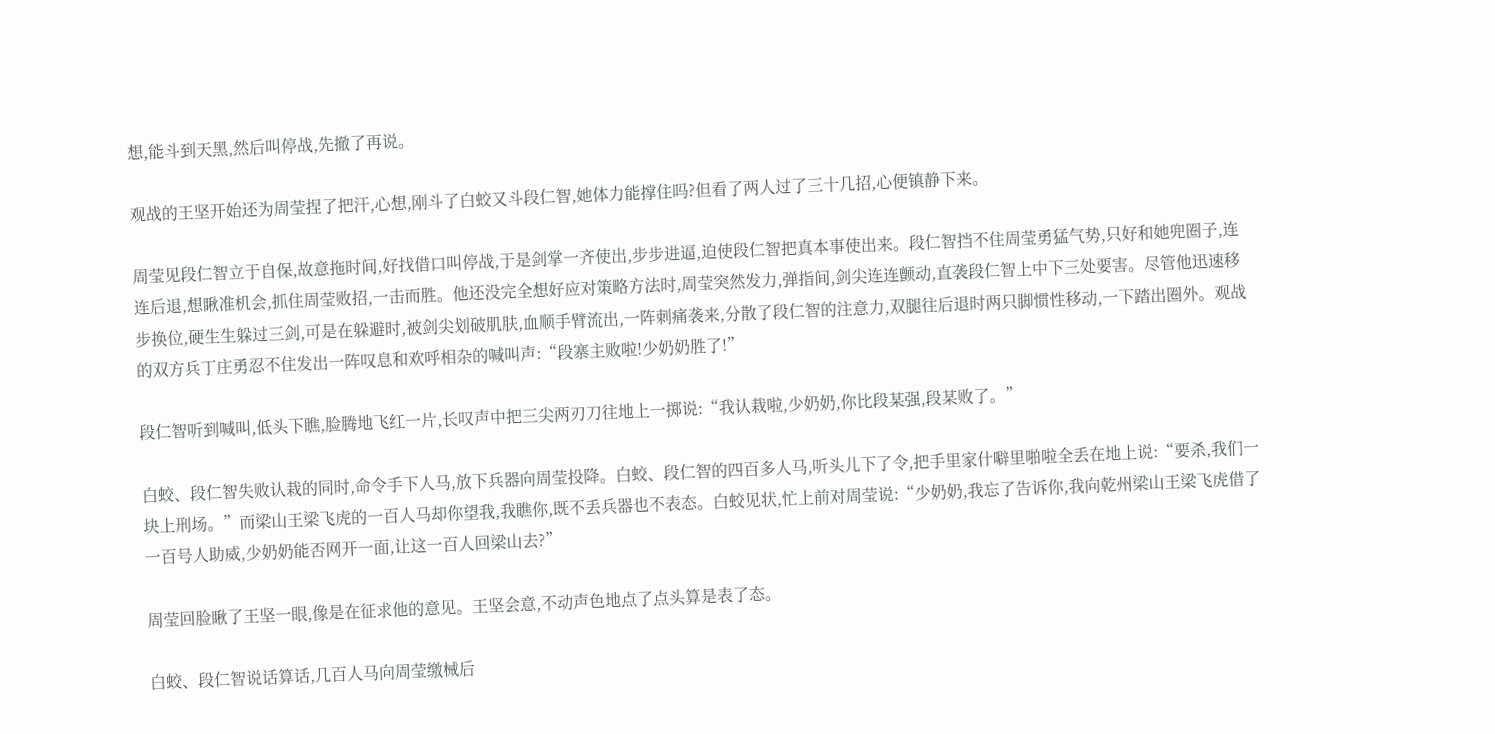想,能斗到天黑,然后叫停战,先撤了再说。

观战的王坚开始还为周莹捏了把汗,心想,刚斗了白蛟又斗段仁智,她体力能撑住吗?但看了两人过了三十几招,心便镇静下来。

周莹见段仁智立于自保,故意拖时间,好找借口叫停战,于是剑掌一齐使出,步步进逼,迫使段仁智把真本事使出来。段仁智挡不住周莹勇猛气势,只好和她兜圈子,连连后退,想瞅准机会,抓住周莹败招,一击而胜。他还没完全想好应对策略方法时,周莹突然发力,弹指间,剑尖连连颤动,直袭段仁智上中下三处要害。尽管他迅速移步换位,硬生生躲过三剑,可是在躲避时,被剑尖划破肌肤,血顺手臂流出,一阵刺痛袭来,分散了段仁智的注意力,双腿往后退时两只脚惯性移动,一下踏出圈外。观战的双方兵丁庄勇忍不住发出一阵叹息和欢呼相杂的喊叫声:“段寨主败啦!少奶奶胜了!”

段仁智听到喊叫,低头下瞧,脸腾地飞红一片,长叹声中把三尖两刃刀往地上一掷说:“我认栽啦,少奶奶,你比段某强,段某败了。”

白蛟、段仁智失败认栽的同时,命令手下人马,放下兵器向周莹投降。白蛟、段仁智的四百多人马,听头儿下了令,把手里家什噼里啪啦全丢在地上说:“要杀,我们一块上刑场。”而梁山王梁飞虎的一百人马却你望我,我瞧你,既不丢兵器也不表态。白蛟见状,忙上前对周莹说:“少奶奶,我忘了告诉你,我向乾州梁山王梁飞虎借了一百号人助威,少奶奶能否网开一面,让这一百人回梁山去?”

周莹回脸瞅了王坚一眼,像是在征求他的意见。王坚会意,不动声色地点了点头算是表了态。

白蛟、段仁智说话算话,几百人马向周莹缴械后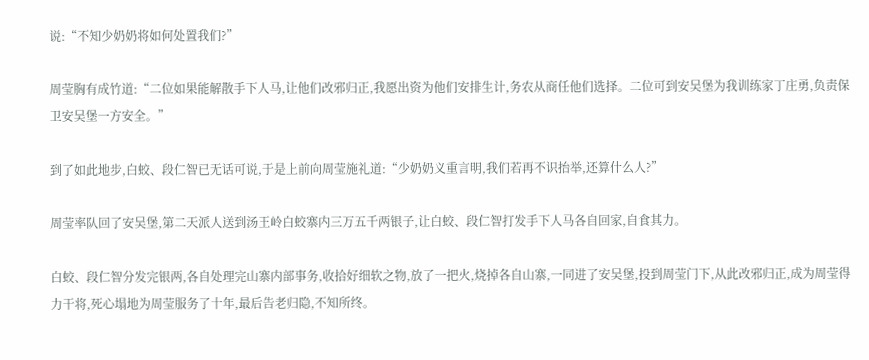说:“不知少奶奶将如何处置我们?”

周莹胸有成竹道:“二位如果能解散手下人马,让他们改邪归正,我愿出资为他们安排生计,务农从商任他们选择。二位可到安吴堡为我训练家丁庄勇,负责保卫安吴堡一方安全。”

到了如此地步,白蛟、段仁智已无话可说,于是上前向周莹施礼道:“少奶奶义重言明,我们若再不识抬举,还算什么人?”

周莹率队回了安吴堡,第二天派人送到汤王岭白蛟寨内三万五千两银子,让白蛟、段仁智打发手下人马各自回家,自食其力。

白蛟、段仁智分发完银两,各自处理完山寨内部事务,收拾好细软之物,放了一把火,烧掉各自山寨,一同进了安吴堡,投到周莹门下,从此改邪归正,成为周莹得力干将,死心塌地为周莹服务了十年,最后告老归隐,不知所终。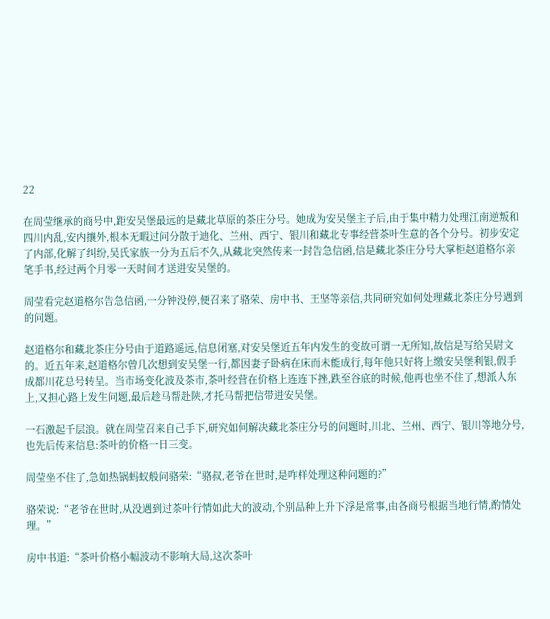22

在周莹继承的商号中,距安吴堡最远的是藏北草原的茶庄分号。她成为安吴堡主子后,由于集中精力处理江南逆叛和四川内乱,安内攘外,根本无暇过问分散于迪化、兰州、西宁、银川和藏北专事经营茶叶生意的各个分号。初步安定了内部,化解了纠纷,吴氏家族一分为五后不久,从藏北突然传来一封告急信函,信是藏北茶庄分号大掌柜赵道格尔亲笔手书,经过两个月零一天时间才送进安吴堡的。

周莹看完赵道格尔告急信函,一分钟没停,便召来了骆荣、房中书、王坚等亲信,共同研究如何处理藏北茶庄分号遇到的问题。

赵道格尔和藏北茶庄分号由于道路遥远,信息闭塞,对安吴堡近五年内发生的变故可谓一无所知,故信是写给吴尉文的。近五年来,赵道格尔曾几次想到安吴堡一行,都因妻子卧病在床而未能成行,每年他只好将上缴安吴堡利银,假手成都川花总号转呈。当市场变化波及茶市,茶叶经营在价格上连连下挫,跌至谷底的时候,他再也坐不住了,想派人东上,又担心路上发生问题,最后趁马帮赴陕,才托马帮把信带进安吴堡。

一石激起千层浪。就在周莹召来自己手下,研究如何解决藏北茶庄分号的问题时,川北、兰州、西宁、银川等地分号,也先后传来信息:茶叶的价格一日三变。

周莹坐不住了,急如热锅蚂蚁般问骆荣:“骆叔,老爷在世时,是咋样处理这种问题的?”

骆荣说:“老爷在世时,从没遇到过茶叶行情如此大的波动,个别品种上升下浮是常事,由各商号根据当地行情,酌情处理。”

房中书道:“茶叶价格小幅波动不影响大局,这次茶叶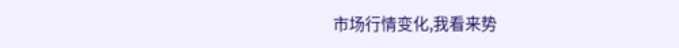市场行情变化,我看来势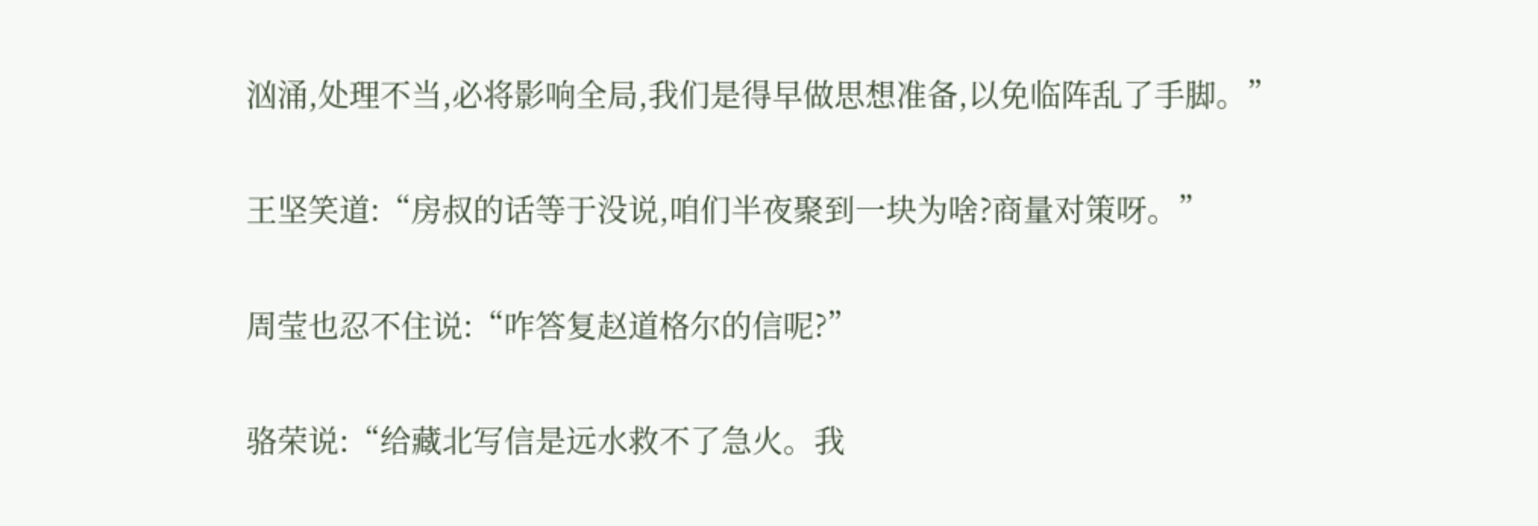汹涌,处理不当,必将影响全局,我们是得早做思想准备,以免临阵乱了手脚。”

王坚笑道:“房叔的话等于没说,咱们半夜聚到一块为啥?商量对策呀。”

周莹也忍不住说:“咋答复赵道格尔的信呢?”

骆荣说:“给藏北写信是远水救不了急火。我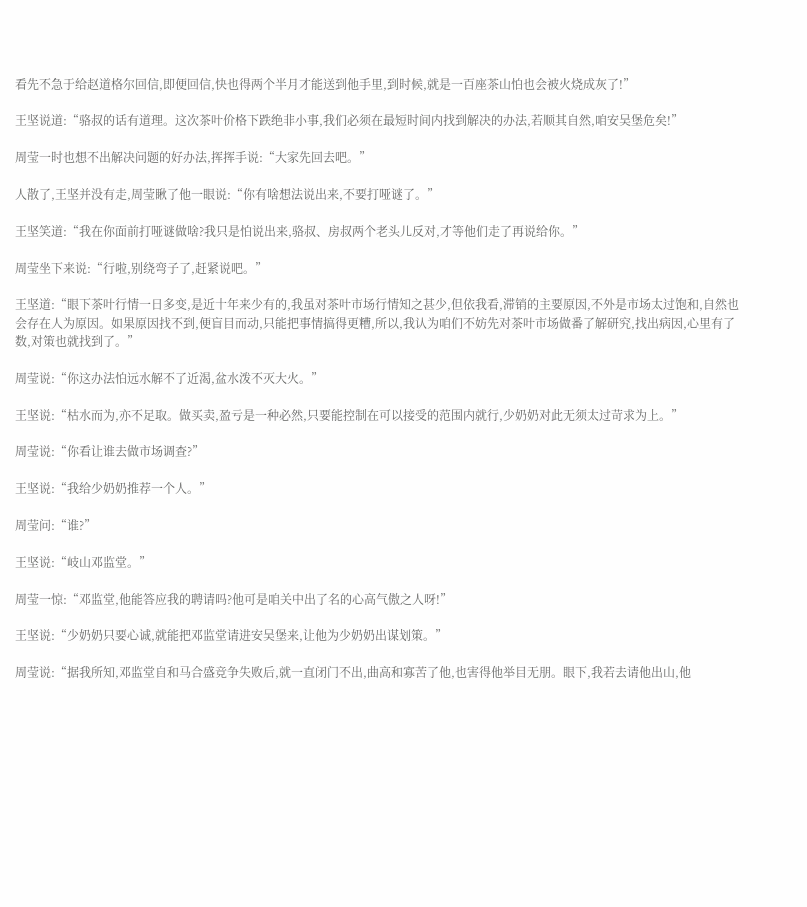看先不急于给赵道格尔回信,即便回信,快也得两个半月才能送到他手里,到时候,就是一百座茶山怕也会被火烧成灰了!”

王坚说道:“骆叔的话有道理。这次茶叶价格下跌绝非小事,我们必须在最短时间内找到解决的办法,若顺其自然,咱安吴堡危矣!”

周莹一时也想不出解决问题的好办法,挥挥手说:“大家先回去吧。”

人散了,王坚并没有走,周莹瞅了他一眼说:“你有啥想法说出来,不要打哑谜了。”

王坚笑道:“我在你面前打哑谜做啥?我只是怕说出来,骆叔、房叔两个老头儿反对,才等他们走了再说给你。”

周莹坐下来说:“行啦,别绕弯子了,赶紧说吧。”

王坚道:“眼下茶叶行情一日多变,是近十年来少有的,我虽对茶叶市场行情知之甚少,但依我看,滞销的主要原因,不外是市场太过饱和,自然也会存在人为原因。如果原因找不到,便盲目而动,只能把事情搞得更糟,所以,我认为咱们不妨先对茶叶市场做番了解研究,找出病因,心里有了数,对策也就找到了。”

周莹说:“你这办法怕远水解不了近渴,盆水泼不灭大火。”

王坚说:“枯水而为,亦不足取。做买卖,盈亏是一种必然,只要能控制在可以接受的范围内就行,少奶奶对此无须太过苛求为上。”

周莹说:“你看让谁去做市场调查?”

王坚说:“我给少奶奶推荐一个人。”

周莹问:“谁?”

王坚说:“岐山邓监堂。”

周莹一惊:“邓监堂,他能答应我的聘请吗?他可是咱关中出了名的心高气傲之人呀!”

王坚说:“少奶奶只要心诚,就能把邓监堂请进安吴堡来,让他为少奶奶出谋划策。”

周莹说:“据我所知,邓监堂自和马合盛竞争失败后,就一直闭门不出,曲高和寡苦了他,也害得他举目无朋。眼下,我若去请他出山,他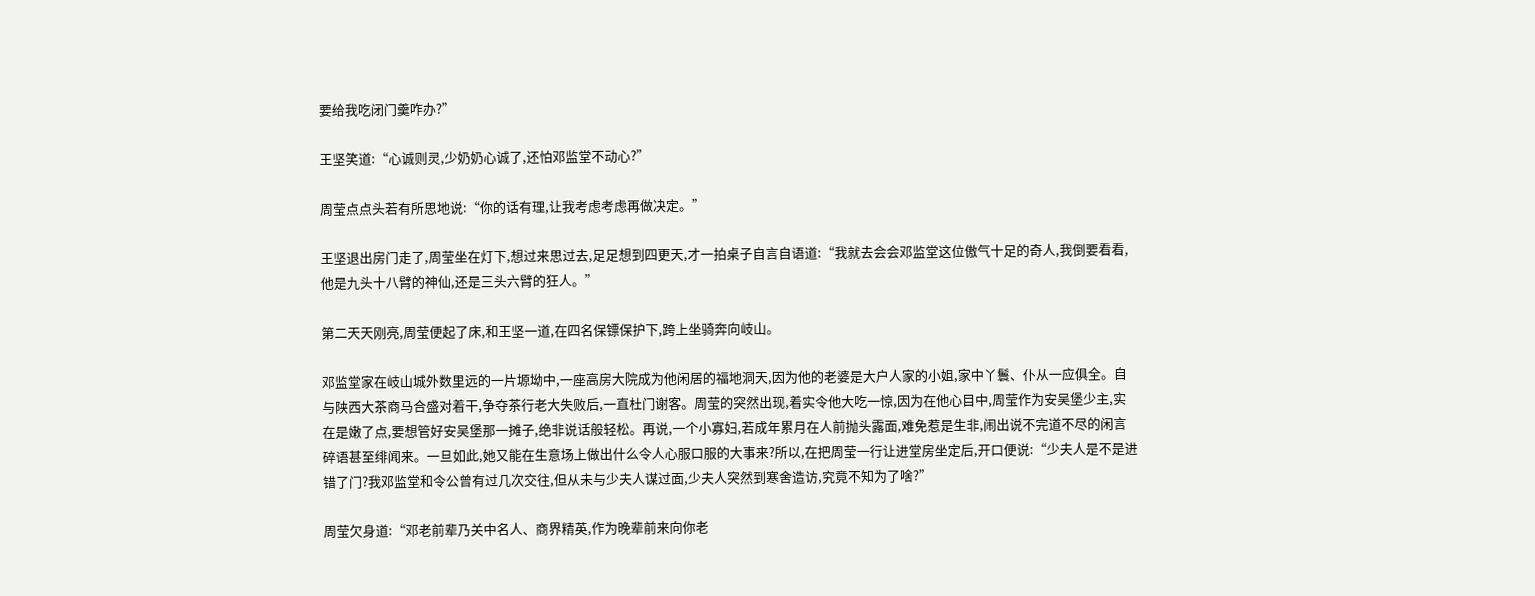要给我吃闭门羹咋办?”

王坚笑道:“心诚则灵,少奶奶心诚了,还怕邓监堂不动心?”

周莹点点头若有所思地说:“你的话有理,让我考虑考虑再做决定。”

王坚退出房门走了,周莹坐在灯下,想过来思过去,足足想到四更天,才一拍桌子自言自语道:“我就去会会邓监堂这位傲气十足的奇人,我倒要看看,他是九头十八臂的神仙,还是三头六臂的狂人。”

第二天天刚亮,周莹便起了床,和王坚一道,在四名保镖保护下,跨上坐骑奔向岐山。

邓监堂家在岐山城外数里远的一片塬坳中,一座高房大院成为他闲居的福地洞天,因为他的老婆是大户人家的小姐,家中丫鬟、仆从一应俱全。自与陕西大茶商马合盛对着干,争夺茶行老大失败后,一直杜门谢客。周莹的突然出现,着实令他大吃一惊,因为在他心目中,周莹作为安吴堡少主,实在是嫩了点,要想管好安吴堡那一摊子,绝非说话般轻松。再说,一个小寡妇,若成年累月在人前抛头露面,难免惹是生非,闹出说不完道不尽的闲言碎语甚至绯闻来。一旦如此,她又能在生意场上做出什么令人心服口服的大事来?所以,在把周莹一行让进堂房坐定后,开口便说:“少夫人是不是进错了门?我邓监堂和令公曾有过几次交往,但从未与少夫人谋过面,少夫人突然到寒舍造访,究竟不知为了啥?”

周莹欠身道:“邓老前辈乃关中名人、商界精英,作为晚辈前来向你老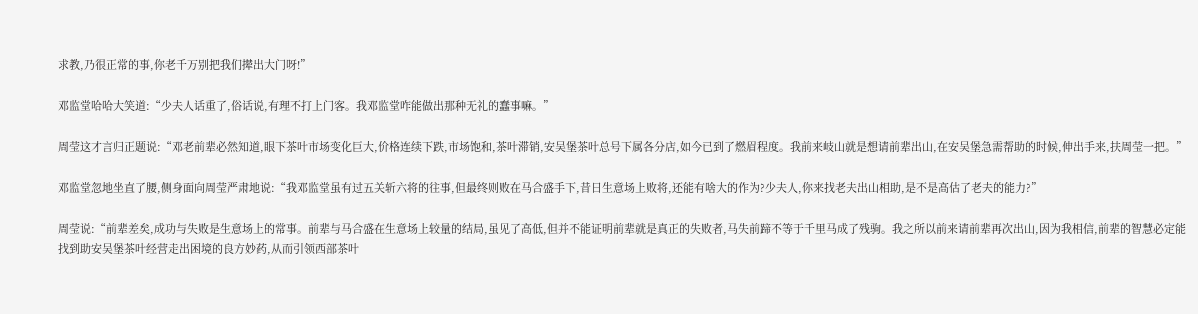求教,乃很正常的事,你老千万别把我们撵出大门呀!”

邓监堂哈哈大笑道:“少夫人话重了,俗话说,有理不打上门客。我邓监堂咋能做出那种无礼的蠢事嘛。”

周莹这才言归正题说:“邓老前辈必然知道,眼下茶叶市场变化巨大,价格连续下跌,市场饱和,茶叶滞销,安吴堡茶叶总号下属各分店,如今已到了燃眉程度。我前来岐山就是想请前辈出山,在安吴堡急需帮助的时候,伸出手来,扶周莹一把。”

邓监堂忽地坐直了腰,侧身面向周莹严肃地说:“我邓监堂虽有过五关斩六将的往事,但最终则败在马合盛手下,昔日生意场上败将,还能有啥大的作为?少夫人,你来找老夫出山相助,是不是高估了老夫的能力?”

周莹说:“前辈差矣,成功与失败是生意场上的常事。前辈与马合盛在生意场上较量的结局,虽见了高低,但并不能证明前辈就是真正的失败者,马失前蹄不等于千里马成了残驹。我之所以前来请前辈再次出山,因为我相信,前辈的智慧必定能找到助安吴堡茶叶经营走出困境的良方妙药,从而引领西部茶叶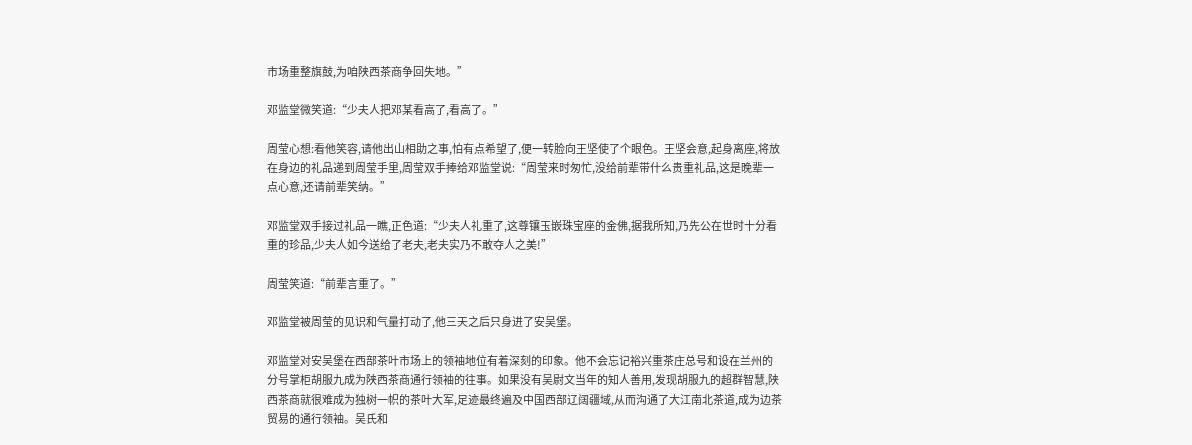市场重整旗鼓,为咱陕西茶商争回失地。”

邓监堂微笑道:“少夫人把邓某看高了,看高了。”

周莹心想:看他笑容,请他出山相助之事,怕有点希望了,便一转脸向王坚使了个眼色。王坚会意,起身离座,将放在身边的礼品递到周莹手里,周莹双手捧给邓监堂说:“周莹来时匆忙,没给前辈带什么贵重礼品,这是晚辈一点心意,还请前辈笑纳。”

邓监堂双手接过礼品一瞧,正色道:“少夫人礼重了,这尊镶玉嵌珠宝座的金佛,据我所知,乃先公在世时十分看重的珍品,少夫人如今送给了老夫,老夫实乃不敢夺人之美!”

周莹笑道:“前辈言重了。”

邓监堂被周莹的见识和气量打动了,他三天之后只身进了安吴堡。

邓监堂对安吴堡在西部茶叶市场上的领袖地位有着深刻的印象。他不会忘记裕兴重茶庄总号和设在兰州的分号掌柜胡服九成为陕西茶商通行领袖的往事。如果没有吴尉文当年的知人善用,发现胡服九的超群智慧,陕西茶商就很难成为独树一帜的茶叶大军,足迹最终遍及中国西部辽阔疆域,从而沟通了大江南北茶道,成为边茶贸易的通行领袖。吴氏和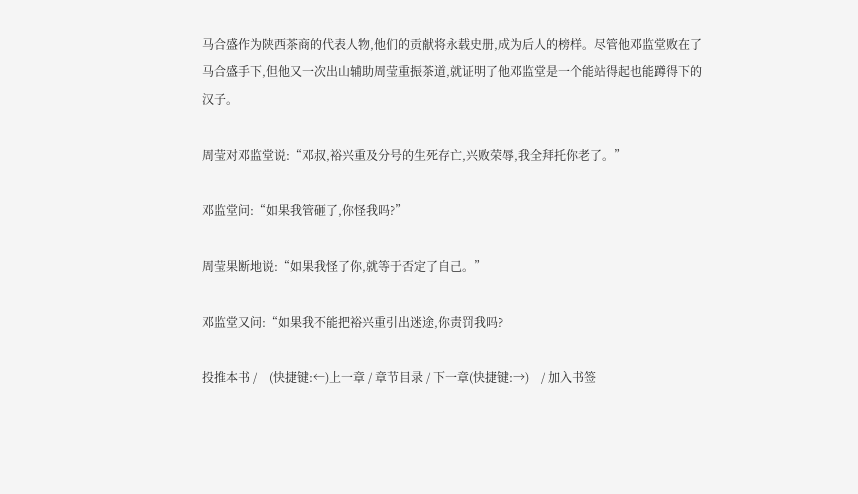马合盛作为陕西茶商的代表人物,他们的贡献将永载史册,成为后人的榜样。尽管他邓监堂败在了马合盛手下,但他又一次出山辅助周莹重振茶道,就证明了他邓监堂是一个能站得起也能蹲得下的汉子。

周莹对邓监堂说:“邓叔,裕兴重及分号的生死存亡,兴败荣辱,我全拜托你老了。”

邓监堂问:“如果我管砸了,你怪我吗?”

周莹果断地说:“如果我怪了你,就等于否定了自己。”

邓监堂又问:“如果我不能把裕兴重引出迷途,你责罚我吗?

投推本书 /    (快捷键:←)上一章 / 章节目录 / 下一章(快捷键:→)    / 加入书签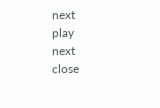next
play
next
close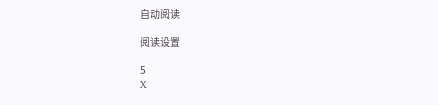自动阅读

阅读设置

5
X